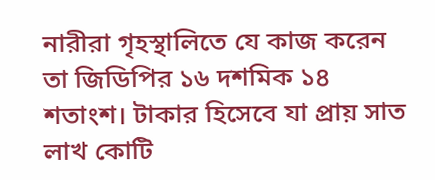নারীরা গৃহস্থালিতে যে কাজ করেন তা জিডিপির ১৬ দশমিক ১৪ শতাংশ। টাকার হিসেবে যা প্রায় সাত লাখ কোটি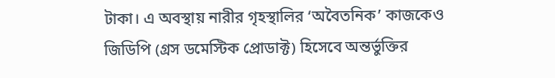টাকা। এ অবস্থায় নারীর গৃহস্থালির ‘অবৈতনিক’ কাজকেও জিডিপি (গ্রস ডমেস্টিক প্রোডাক্ট) হিসেবে অন্তর্ভুক্তির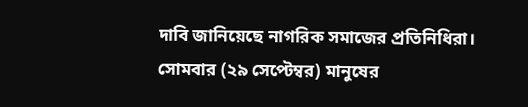দাবি জানিয়েছে নাগরিক সমাজের প্রতিনিধিরা।
সোমবার (২৯ সেপ্টেম্বর) মানুষের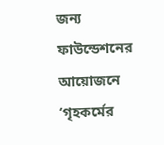জন্য ফাউন্ডেশনের আয়োজনে ‘গৃহকর্মের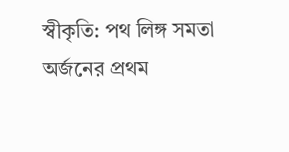স্বীকৃতি: পথ লিঙ্গ সমতা অর্জনের প্রথম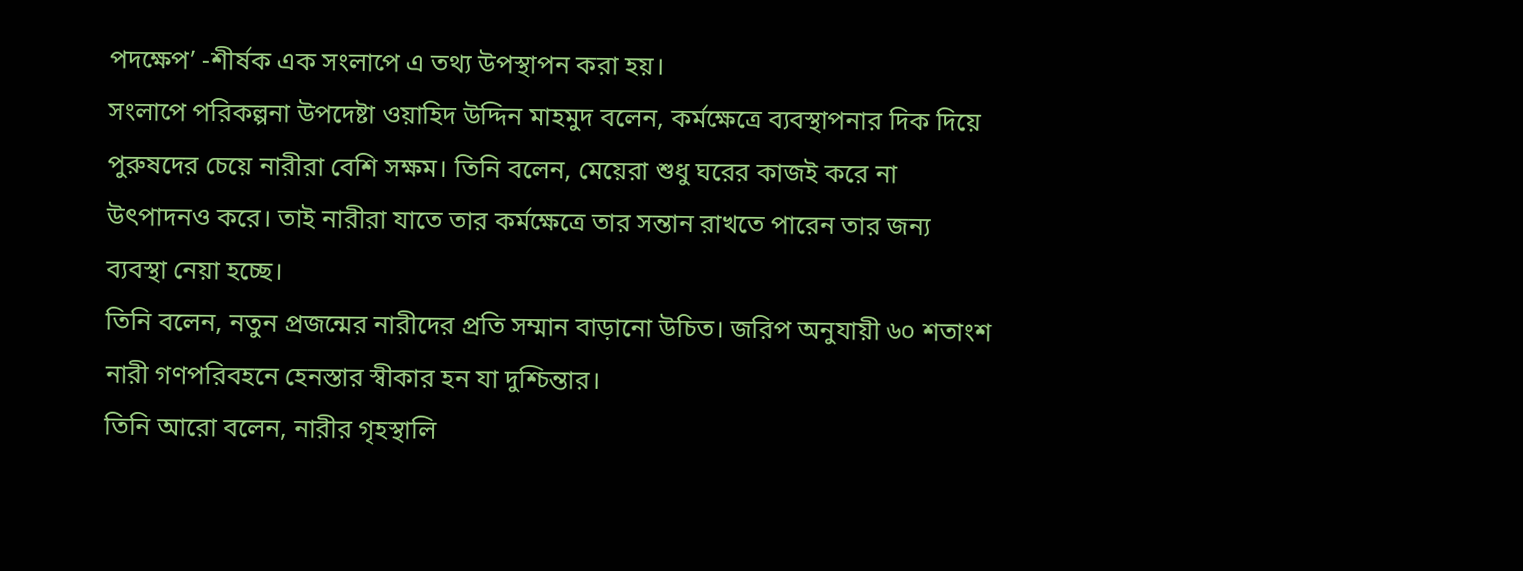পদক্ষেপ’ -শীর্ষক এক সংলাপে এ তথ্য উপস্থাপন করা হয়।
সংলাপে পরিকল্পনা উপদেষ্টা ওয়াহিদ উদ্দিন মাহমুদ বলেন, কর্মক্ষেত্রে ব্যবস্থাপনার দিক দিয়ে পুরুষদের চেয়ে নারীরা বেশি সক্ষম। তিনি বলেন, মেয়েরা শুধু ঘরের কাজই করে না উৎপাদনও করে। তাই নারীরা যাতে তার কর্মক্ষেত্রে তার সন্তান রাখতে পারেন তার জন্য ব্যবস্থা নেয়া হচ্ছে।
তিনি বলেন, নতুন প্রজন্মের নারীদের প্রতি সম্মান বাড়ানো উচিত। জরিপ অনুযায়ী ৬০ শতাংশ নারী গণপরিবহনে হেনস্তার স্বীকার হন যা দুশ্চিন্তার।
তিনি আরো বলেন, নারীর গৃহস্থালি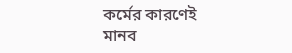কর্মের কারণেই মানব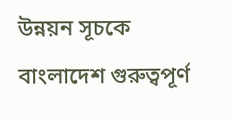উন্নয়ন সূচকে বাংলাদেশ গুরুত্বপূর্ণ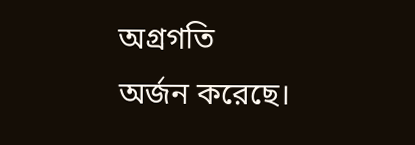অগ্রগতি অর্জন করেছে।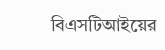বিএসটিআইয়ের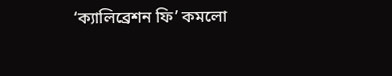‘ক্যালিব্রেশন ফি’ কমলো